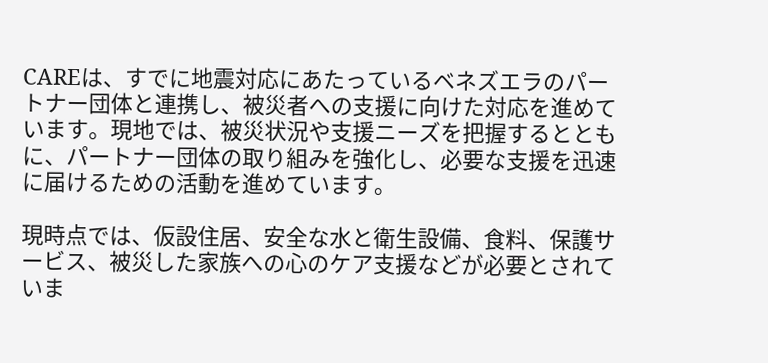CAREは、すでに地震対応にあたっているベネズエラのパートナー団体と連携し、被災者への支援に向けた対応を進めています。現地では、被災状況や支援ニーズを把握するとともに、パートナー団体の取り組みを強化し、必要な支援を迅速に届けるための活動を進めています。

現時点では、仮設住居、安全な水と衛生設備、食料、保護サービス、被災した家族への心のケア支援などが必要とされていま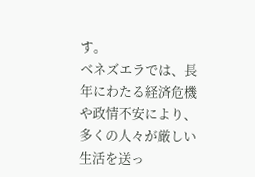す。
ベネズエラでは、長年にわたる経済危機や政情不安により、多くの人々が厳しい生活を送っ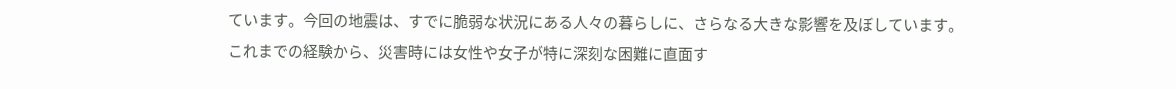ています。今回の地震は、すでに脆弱な状況にある人々の暮らしに、さらなる大きな影響を及ぼしています。
これまでの経験から、災害時には女性や女子が特に深刻な困難に直面す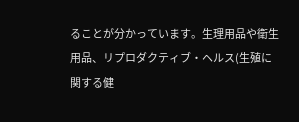ることが分かっています。生理用品や衛生用品、リプロダクティブ・ヘルス(生殖に関する健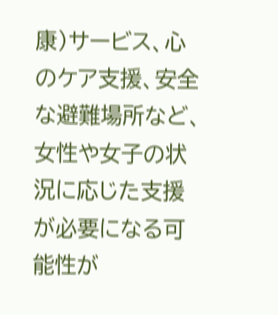康)サービス、心のケア支援、安全な避難場所など、女性や女子の状況に応じた支援が必要になる可能性が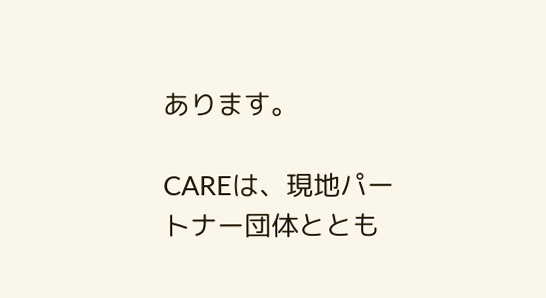あります。

CAREは、現地パートナー団体ととも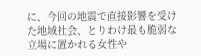に、今回の地震で直接影響を受けた地域社会、とりわけ最も脆弱な立場に置かれる女性や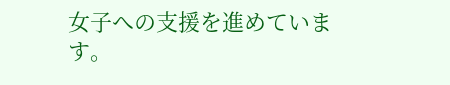女子への支援を進めています。